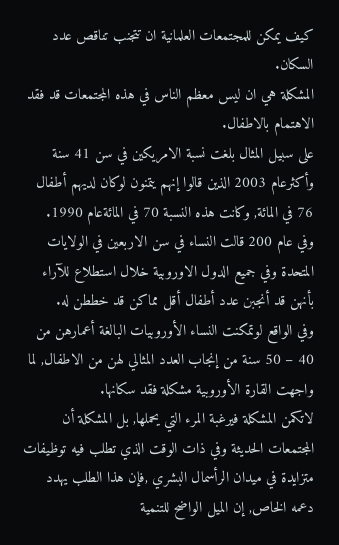كيف يمكن للمجتمعات العلمانية ان تتجنب تناقص عدد السكان.
المشكلة هي ان ليس معظم الناس في هذه المجتمعات قد فقد الاهتمام بالاطفال.
على سبيل المثال بلغت نسبة الامريكين في سن 41 سنة وأكثرعام 2003 الذين قالوا إنهم يتمنون لوكان لديهم أطفال 76 في المائة, وكانت هذه النسبة 70 في المائةعام 1990.
وفي عام 200 قالت النساء في سن الاربعين في الولايات المتحدة وفي جميع الدول الاوروبية خلال استطلاع للآراء بأنهن قد أنجبن عدد أطفال أقل مماكن قد خططن له.
وفي الواقع لوتمكنت النساء الأوروبيات البالغة أعمارهن من 40 – 50 سنة من إنجاب العدد المثالي لهن من الاطفال, لما واجهت القارة الأوروبية مشكلة فقد سكانها.
لاتكمن المشكلة فيرغبة المرء التي يحملها, بل المشكلة أن المجتمعات الحديثة وفي ذات الوقت الذي تطلب فيه توظيفات متزايدة في ميدان الرأسمال البشري ,فإن هذا الطلب يهدد دعمه الخاص, إن الميل الواضح للتنمية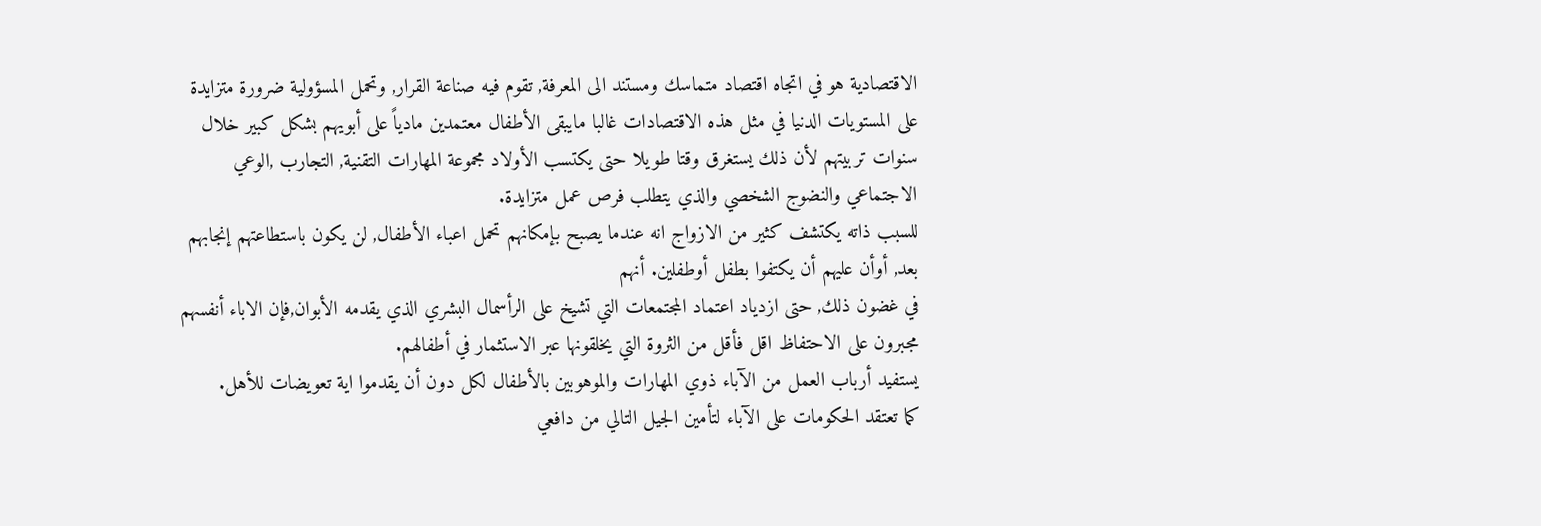الاقتصادية هو في اتجاه اقتصاد متماسك ومستند الى المعرفة, تقوم فيه صناعة القرار, وتحمل المسؤولية ضرورة متزايدة على المستويات الدنيا في مثل هذه الاقتصادات غالبا مايبقى الأطفال معتمدين مادياً على أبويهم بشكل كبير خلال سنوات تربيتهم لأن ذلك يستغرق وقتا طويلا حتى يكتسب الأولاد مجموعة المهارات التقنية, التجارب ,الوعي الاجتماعي والنضوج الشخصي والذي يتطلب فرص عمل متزايدة.
للسبب ذاته يكتشف كثير من الازواج انه عندما يصبح بإمكانهم تحمل اعباء الأطفال, لن يكون باستطاعتهم إنجابهم بعد, أوأن عليهم أن يكتفوا بطفل أوطفلين. أنهم
في غضون ذلك, حتى ازدياد اعتماد المجتمعات التي تشيخ على الرأسمال البشري الذي يقدمه الأبوان,فإن الاباء أنفسهم مجبرون على الاحتفاظ اقل فأقل من الثروة التي يخلقونها عبر الاستثمار في أطفالهم.
يستفيد أرباب العمل من الآباء ذوي المهارات والموهوبين بالأطفال لكل دون أن يقدموا اية تعويضات للأهل.
كما تعتقد الحكومات على الآباء لتأمين الجيل التالي من دافعي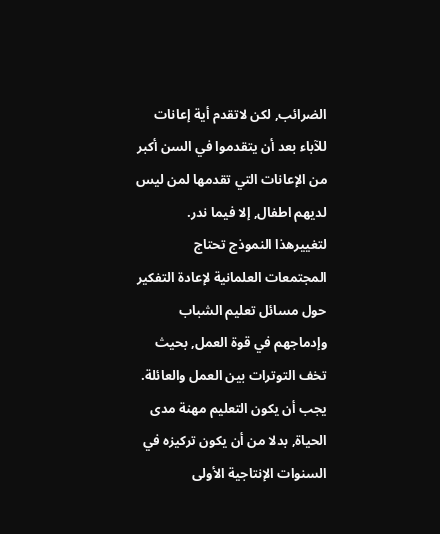الضرائب, لكن لاتقدم أية إعانات للآباء بعد أن يتقدموا في السن أكبر من الإعانات التي تقدمها لمن ليس لديهم اطفال, إلا فيما ندر.
لتغييرهذا النموذج تحتاج المجتمعات العلمانية لإعادة التفكير حول مسائل تعليم الشباب وإدماجهم في قوة العمل, بحيث تخف التوترات بين العمل والعائلة.
يجب أن يكون التعليم مهنة مدى الحياة, بدلا من أن يكون تركيزه في السنوات الإنتاجية الأولى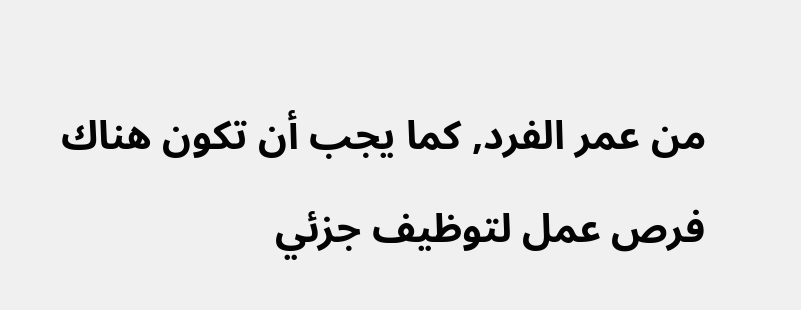من عمر الفرد, كما يجب أن تكون هناك فرص عمل لتوظيف جزئي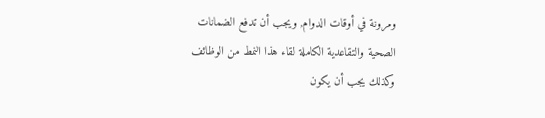ومرونة في أوقات الدوام, ويجب أن تدفع الضمانات الصحية والتقاعدية الكاملة لقاء هذا النمط من الوظائف وكذلك يجب أن يكون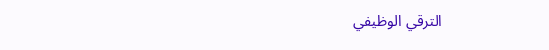الترقي الوظيفي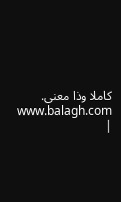كاملا وذا معنى.
www.balagh.com
|